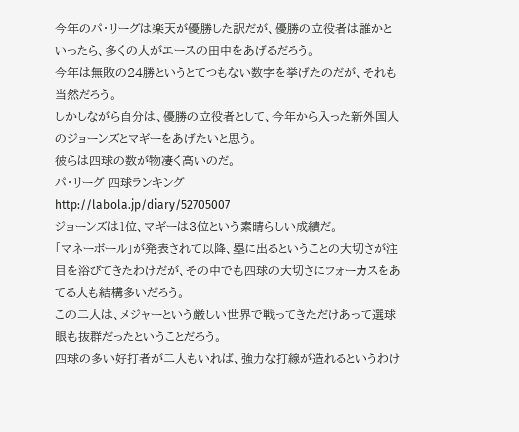今年のパ・リーグは楽天が優勝した訳だが、優勝の立役者は誰かといったら、多くの人がエースの田中をあげるだろう。
今年は無敗の24勝というとてつもない数字を挙げたのだが、それも当然だろう。
しかしながら自分は、優勝の立役者として、今年から入った新外国人のジョーンズとマギーをあげたいと思う。
彼らは四球の数が物凄く高いのだ。
パ・リーグ 四球ランキング
http://labola.jp/diary/52705007
ジョーンズは1位、マギーは3位という素晴らしい成績だ。
「マネーボール」が発表されて以降、塁に出るということの大切さが注目を浴びてきたわけだが、その中でも四球の大切さにフォーカスをあてる人も結構多いだろう。
この二人は、メジャーという厳しい世界で戦ってきただけあって選球眼も抜群だったということだろう。
四球の多い好打者が二人もいれば、強力な打線が造れるというわけ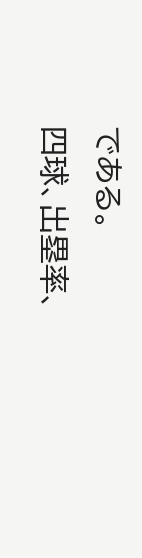である。
四球、出塁率、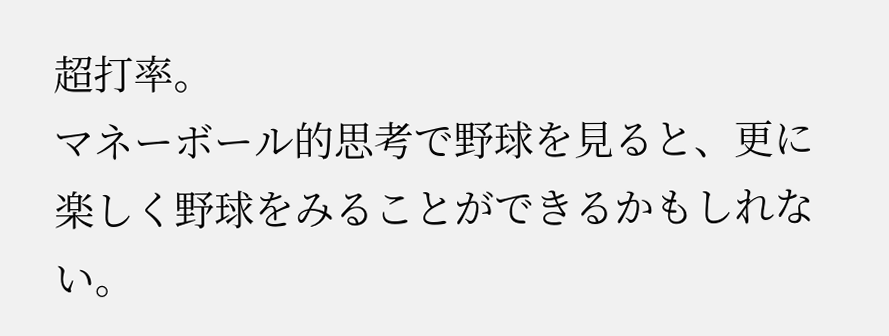超打率。
マネーボール的思考で野球を見ると、更に楽しく野球をみることができるかもしれない。